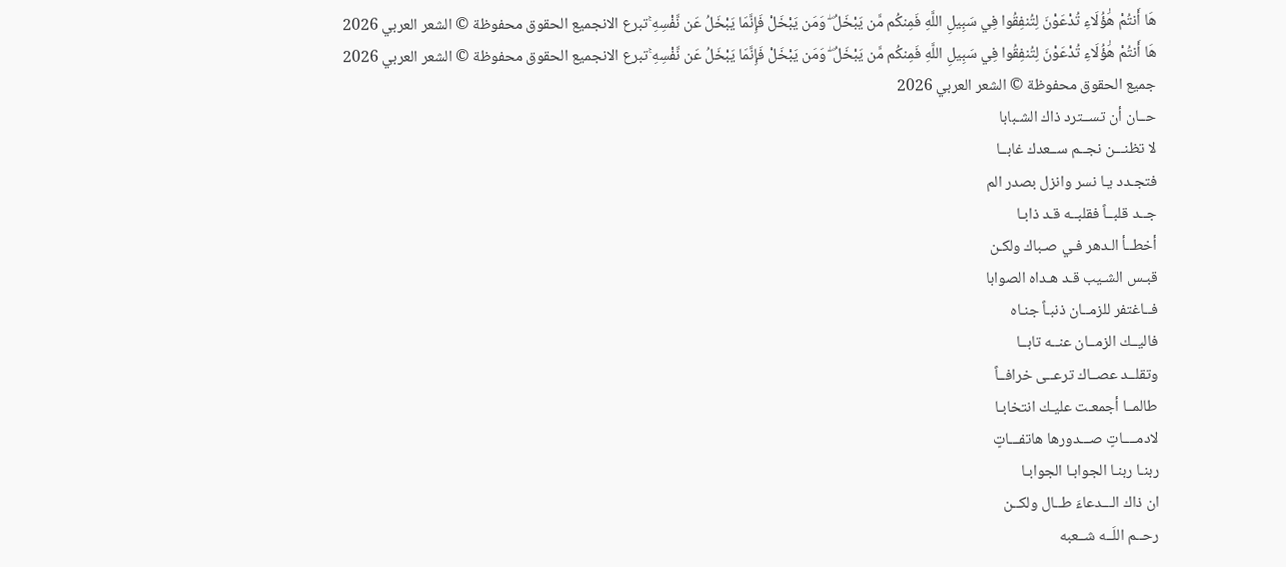هَا أَنتُمْ هَٰؤُلَاءِ تُدْعَوْنَ لِتُنفِقُوا فِي سَبِيلِ اللَّهِ فَمِنكُم مَّن يَبْخَلُ ۖ وَمَن يَبْخَلْ فَإِنَّمَا يَبْخَلُ عَن نَّفْسِهِ ۚتبرع الانجميع الحقوق محفوظة © الشعر العربي 2026
هَا أَنتُمْ هَٰؤُلَاءِ تُدْعَوْنَ لِتُنفِقُوا فِي سَبِيلِ اللَّهِ فَمِنكُم مَّن يَبْخَلُ ۖ وَمَن يَبْخَلْ فَإِنَّمَا يَبْخَلُ عَن نَّفْسِهِ ۚتبرع الانجميع الحقوق محفوظة © الشعر العربي 2026
جميع الحقوق محفوظة © الشعر العربي 2026
حــان أن تســترد ذاك الشـبابا
لا تظنـــن نجــم ســعدك غابــا
فتجـدد يـا نسر وانزل بصدر الم
جــد قلبــاً فقلبــه قـد ذابـا
أخطــأ الـدهر فـي صـباك ولكـن
قبـس الشـيب قـد هـداه الصوابا
فــاغتفر للزمــان ذنبـاً جنـاه
فاليــك الزمــان عنــه تابــا
وتقلــد عصــاك ترعــى خرافــاً
طالمــا أجمعـت عليـك انتخابـا
لادمــــاتٍ صـــدورها هاتفـــاتٍ
ربنـا ربنـا الجوابـا الجوابـا
ان ذاك الـــدعاءَ طــال ولكــن
رحــم اللَــه شــعبه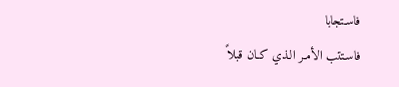فاسـتجابا
فاسـتتب الأمـر الـذي كـان قبلاً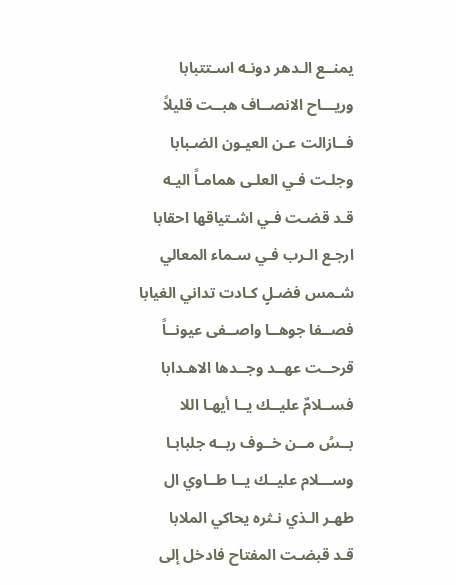يمنــع الـدهر دونـه اسـتتبابا
وريـــاح الانصــاف هبــت قليلاً
فــازالت عـن العيـون الضـبابا
وجلـت فـي العلـى همامـاً اليـه
قـد قضـت فـي اشـتياقها احقابا
ارجـع الـرب فـي سـماء المعالي
شـمس فضـلٍ كـادت تداني الغيابا
فصــفا جوهــا واصــفى عيونــاً
قرحــت عهــد وجــدها الاهـدابا
فســلامٌ عليــك يــا أيهـا اللا
بــسُ مــن خــوف ربــه جلبابـا
وســـلام عليــك يــا طــاوي ال
طهـر الـذي نـثره يحاكي الملابا
قـد قبضـت المفتاح فادخل إلى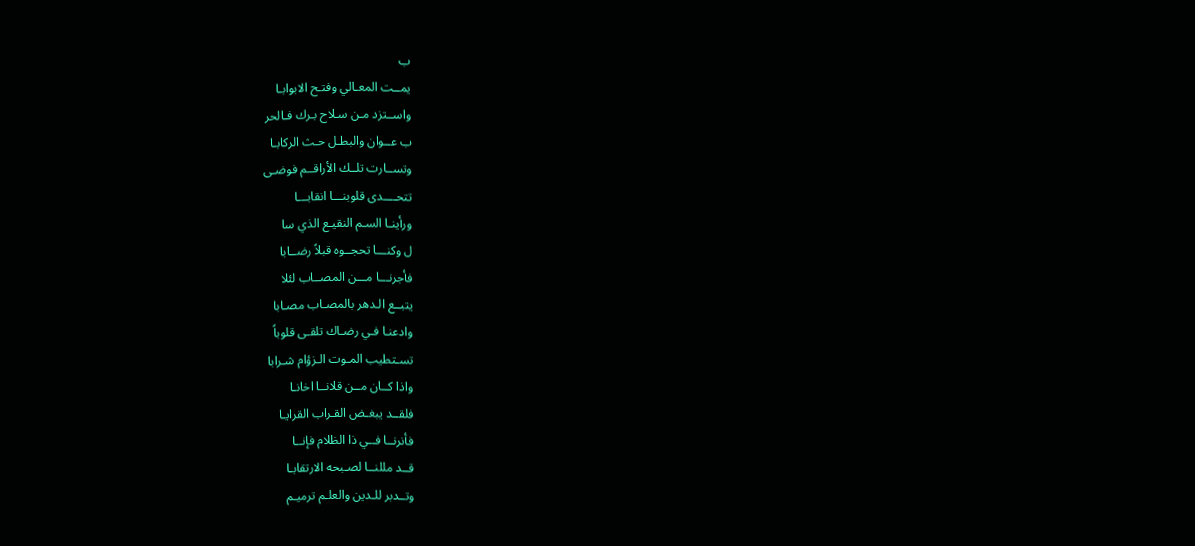ب
يمــت المعـالي وفتـح الابوابـا
واســتزد مـن سـلاح بـرك فـالحر
ب عــوان والبطـل حـث الركابـا
وتســارت تلــك الأراقــم فوضـى
تتحــــدى قلوبنـــا انقابـــا
ورأينـا السـم النقيـع الذي سا
ل وكنـــا تحجــوه قبلاً رضــابا
فأجرنـــا مـــن المصــاب لئلا
يتبــع الـدهر بالمصـاب مصـابا
وادعنـا فـي رضـاك تلقـى قلوباً
تسـتطيب المـوت الـزؤام شـرابا
واذا كــان مــن قلانــا اخانـا
فلقــد يبغـض القـراب القرايـا
فأنرنــا فــي ذا الظلام فإنــا
قــد مللنــا لصـبحه الارتقابـا
وتــدبر للـدين والعلـم ترميـم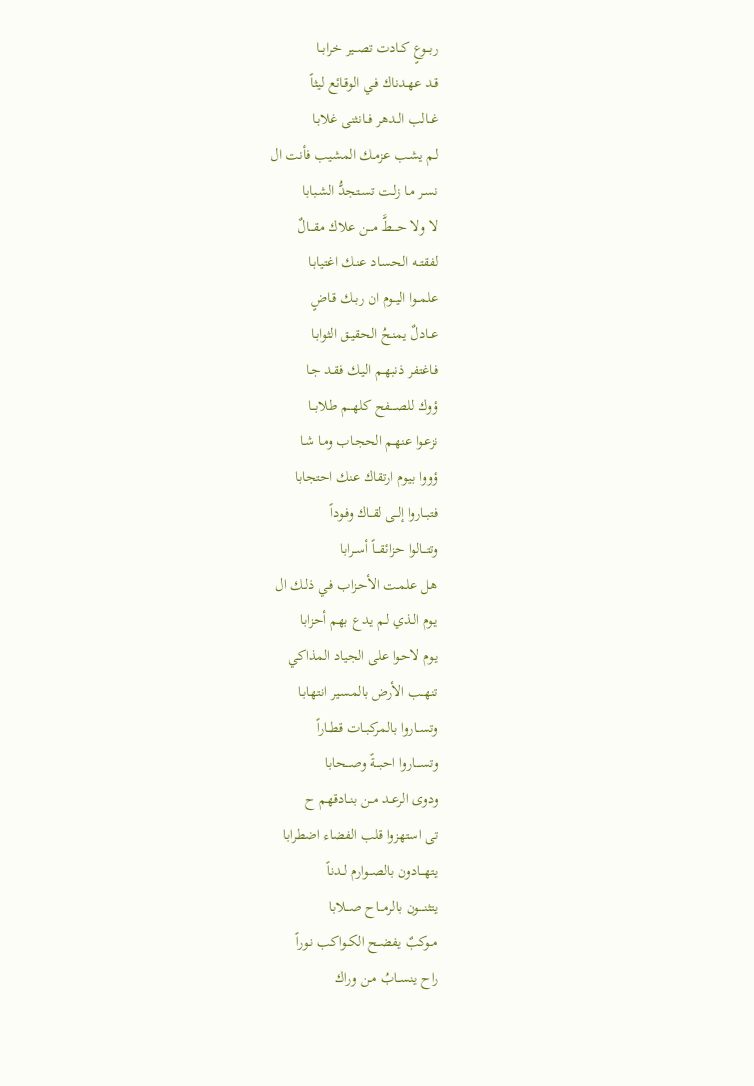ربـــوعٍ كــادت تصــير خرابــا
قـد عهـدناك فـي الوقـائع ليثاً
غــالب الــدهر فــانثنى غلابـا
لـم يشـب عزمـك المشيب فأنت ال
نسـر مـا زلـت تسـتجدُّ الشـبابا
لا ولا حــــطَّ مـــن علاك مقـــالٌ
لفقتــه الحسـاد عنـك اغتيابـا
علمــوا اليــوم ان ربــك قـاضٍ
عــادلٌ يمنـحُ الحقيـق الثوابـا
فـاغتفر ذنبهـم اليـك فقـد جـا
ؤوك للصــــفح كلهـــم طلابـــا
نزعـوا عنهـم الحجـاب ومـا شـا
ؤووا بيـوم ارتقاك عنك احتجابا
فتبــاروا إلــى لقــاك وفـوداً
وتتـــالوا حزائقـــاً أســرابا
هـل علمـت الأحـزاب فـي ذلـك ال
يـوم الـذي لـم يدع بهم أحزابا
يـوم لاحـوا على الجياد المذاكي
تنهــب الأرض بالمسـير انتهابـا
وتســاروا بالمركبــات قطــاراً
وتســــاروا احبـــةً وصـــحابا
ودوى الرعــد مــن بنــادقهم ح
تى استهزوا قلب الفضاء اضطرابا
يتهـــادون بالصـــوارم لــدناً
يتثنــــون بالرمـــاح صـــلابا
مــوكبٌ يفضــح الكــواكب نـوراً
راح ينســابُ مـن وراك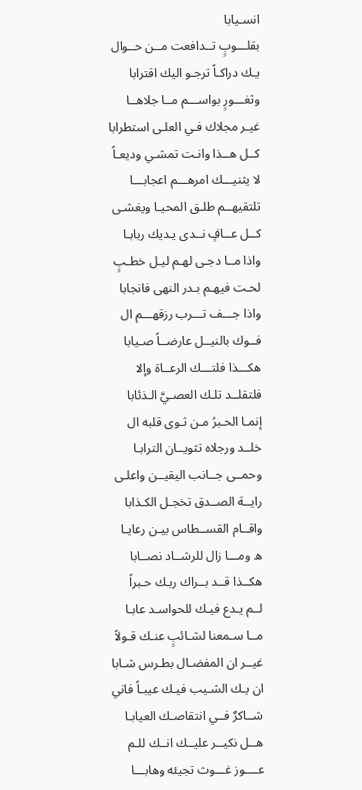انسـيابا
بقلـــوبٍ تــدافعت مــن حــوال
يـك دراكـاً ترجـو اليك اقترابا
وثغـــورٍ بواســـم مــا جلاهــا
غيـر مجلاك فـي العلـى استطرابا
كــل هــذا وانـت تمشـي وديعـاً
لا يثنيـــك امرهـــم اعجابـــا
تلتقيهــم طلـق المحيـا ويغشـى
كــل عــافٍ نــدى يـديك ربابـا
واذا مــا دجـى لهـم ليـل خطـبٍ
لحـت فيهـم بـدر النهى فانجابا
واذا جـــف تـــرب رزقهـــم ال
فــوك بالنيــل عارضــاً صـيابا
هكـــذا فلتـــك الرعــاة وإلا
فلتقلــد تلـك العصـيَّ الـذئابا
إنمـا الحـبرُ مـن ثـوى قلبه ال
خلــد ورجلاه تثويــان الترابـا
وحمــى جــانب اليقيــن واعلـى
رايــة الصــدق تخجـل الكـذابا
واقــام القســطاس بيـن رعايـا
ه ومـــا زال للرشــاد نصــابا
هكــذا قــد بــراك ربـك حـبراً
لــم يـدع فيـك للحواسـد عابـا
مــا سـمعنا لشـائبٍ عنـك قـولاً
غيــر ان المفضـال بطـرس شـابا
ان يـك الشـيب فيـك عيبـاً فاني
شــاكرٌ فــي انتقاصـك العيابـا
هــل نكيــر عليــك انــك للـم
عــــوز غـــوث تجيئه وهابـــا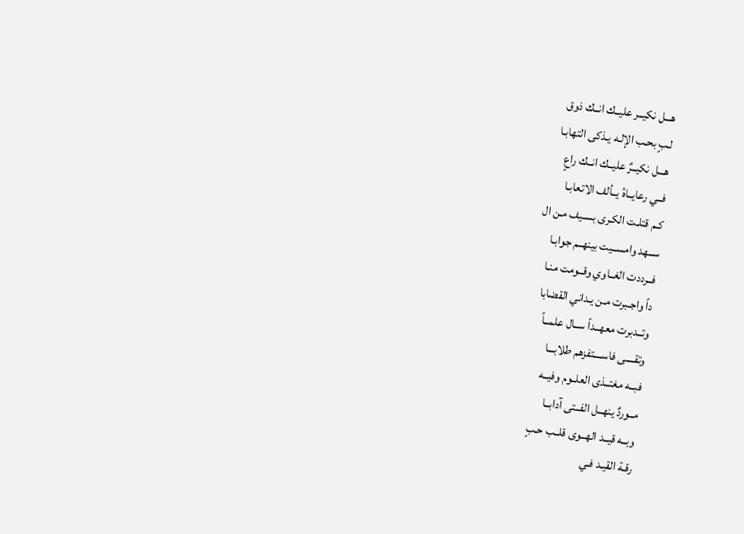هـــل نكيــر عليــك انــك ذوق
لـبٍ بحـب الإلـه يـذكى التهابـا
هـــل نكيــرٌ عليــك انــك راعٍ
فــي رعايــاهُ يــألف الاتعابـا
كـم قتلـت الكـرى بسـيف مـن ال
ســهد وامســيت بينهــم جوابـا
فــرددت الغــاوي وقــومت منـا
داً واجـبرت مـن يـداني القضابا
وتــدبرت معهــداً ســال علمــاً
وتقــــى فاســــتفزهم طلابـــا
فبــه مغتــذى العلــوم وفيــه
مــوردٌ ينهــل الفــتى آدابــا
وبــه قيــد الهــوى قلــب حـبٍ
رقـة القيـد فـي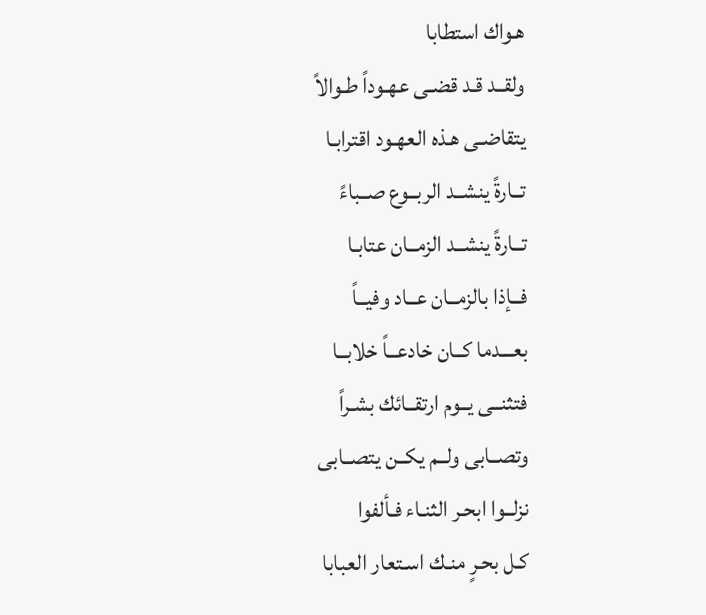هـواك استطابا
ولقــد قـد قضـى عهـوداً طـوالاً
يتقاضـى هـذه العهـود اقترابـا
تــارةً ينشــد الربــوع صــباءً
تــارةً ينشــد الزمــان عتابـا
فــإذا بالزمــان عــاد وفيــاً
بعـــدما كــان خادعــاً خلابــا
فتثنــى يــوم ارتقــائك بشـراً
وتصــابى ولــم يكــن يتصــابى
نزلــوا ابحـر الثنـاء فـألفوا
كـل بحـرٍ منـك اسـتعار العبابا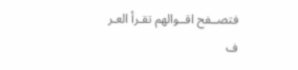فتصــفح اقــوالهم تقـرأ العـر
ف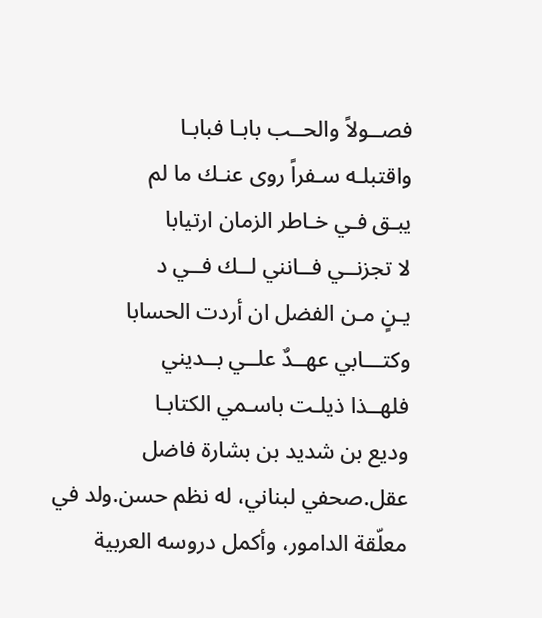فصــولاً والحــب بابـا فبابـا
واقتبلـه سـفراً روى عنـك ما لم
يبـق فـي خـاطر الزمان ارتيابا
لا تجزنــي فــانني لــك فــي د
يـنٍ مـن الفضل ان أردت الحسابا
وكتـــابي عهــدٌ علــي بــديني
فلهــذا ذيلـت باسـمي الكتابـا
وديع بن شديد بن بشارة فاضل عقل.صحفي لبناني، له نظم حسن.ولد في معلّقة الدامور، وأكمل دروسه العربية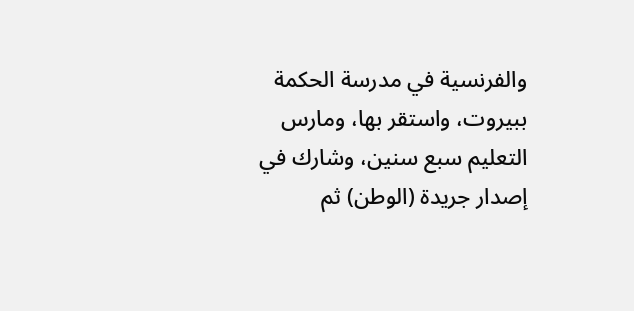والفرنسية في مدرسة الحكمة ببيروت، واستقر بها، ومارس التعليم سبع سنين، وشارك في إصدار جريدة (الوطن) ثم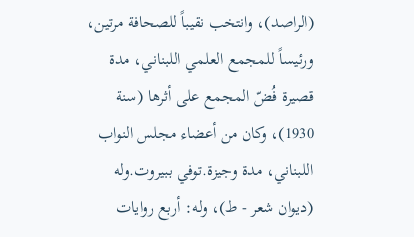(الراصد)، وانتخب نقيباً للصحافة مرتين، ورئيساً للمجمع العلمي اللبناني، مدة قصيرة فُضّ المجمع على أثرها (سنة 1930)، وكان من أعضاء مجلس النواب اللبناني، مدة وجيزة.توفي ببيروت.وله (ديوان شعر - ط)، وله: أربع روايات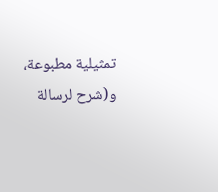تمثيلية مطبوعة، و(شرح لرسالة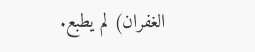الغفران) لم يطبع.